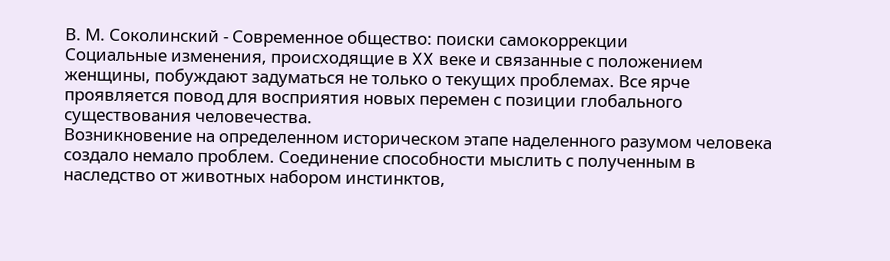В. М. Соколинский - Современное общество: поиски самокоррекции
Социальные изменения, происходящие в XX веке и связанные с положением женщины, побуждают задуматься не только о текущих проблемах. Все ярче проявляется повод для восприятия новых перемен с позиции глобального существования человечества.
Возникновение на определенном историческом этапе наделенного разумом человека создало немало проблем. Соединение способности мыслить с полученным в наследство от животных набором инстинктов,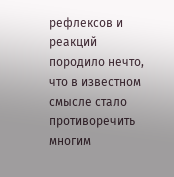рефлексов и реакций породило нечто, что в известном смысле стало противоречить многим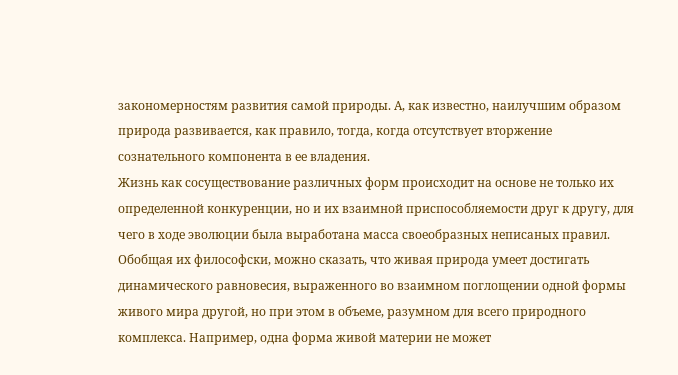закономерностям развития самой природы. А, как известно, наилучшим образом природа развивается, как правило, тогда, когда отсутствует вторжение сознательного компонента в ее владения.
Жизнь как сосуществование различных форм происходит на основе не только их определенной конкуренции, но и их взаимной приспособляемости друг к другу, для чего в ходе эволюции была выработана масса своеобразных неписаных правил. Обобщая их философски, можно сказать, что живая природа умеет достигать динамического равновесия, выраженного во взаимном поглощении одной формы живого мира другой, но при этом в объеме, разумном для всего природного комплекса. Например, одна форма живой материи не может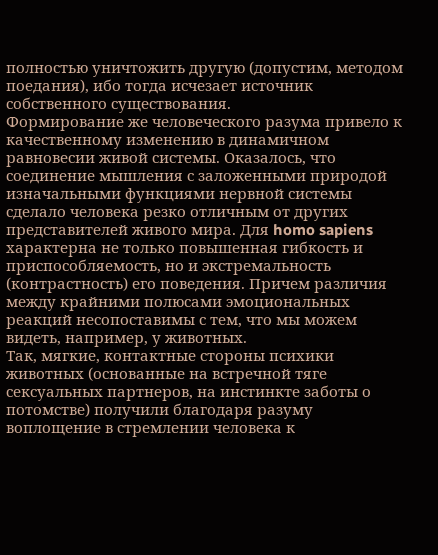полностью уничтожить другую (допустим, методом поедания), ибо тогда исчезает источник собственного существования.
Формирование же человеческого разума привело к качественному изменению в динамичном равновесии живой системы. Оказалось, что соединение мышления с заложенными природой изначальными функциями нервной системы сделало человека резко отличным от других представителей живого мира. Для homo sapiens характерна не только повышенная гибкость и приспособляемость, но и экстремальность (контрастность) его поведения. Причем различия между крайними полюсами эмоциональных реакций несопоставимы с тем, что мы можем видеть, например, у животных.
Так, мягкие, контактные стороны психики животных (основанные на встречной тяге сексуальных партнеров, на инстинкте заботы о потомстве) получили благодаря разуму воплощение в стремлении человека к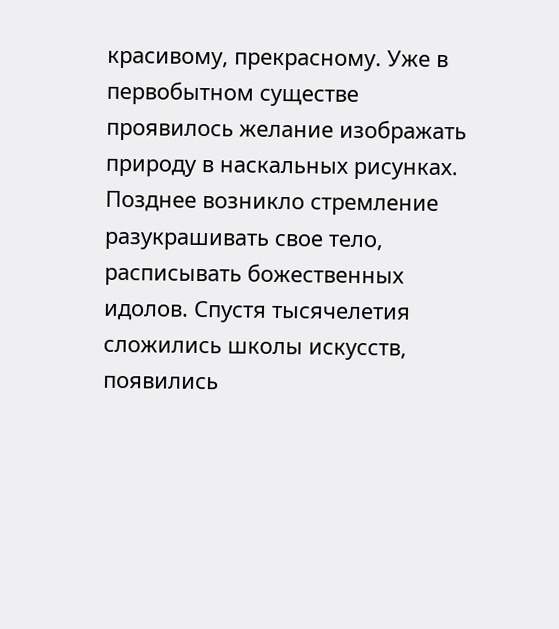красивому, прекрасному. Уже в первобытном существе проявилось желание изображать природу в наскальных рисунках. Позднее возникло стремление разукрашивать свое тело, расписывать божественных идолов. Спустя тысячелетия сложились школы искусств, появились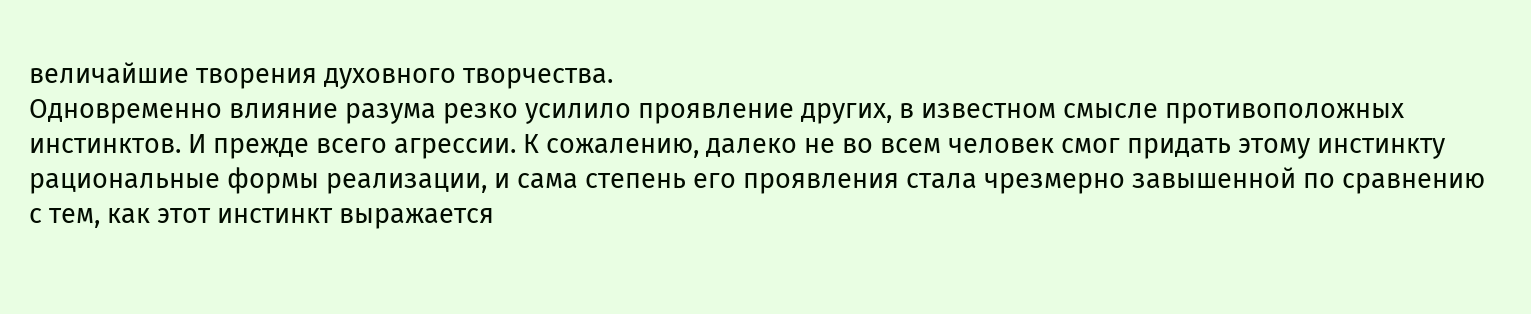величайшие творения духовного творчества.
Одновременно влияние разума резко усилило проявление других, в известном смысле противоположных инстинктов. И прежде всего агрессии. К сожалению, далеко не во всем человек смог придать этому инстинкту рациональные формы реализации, и сама степень его проявления стала чрезмерно завышенной по сравнению с тем, как этот инстинкт выражается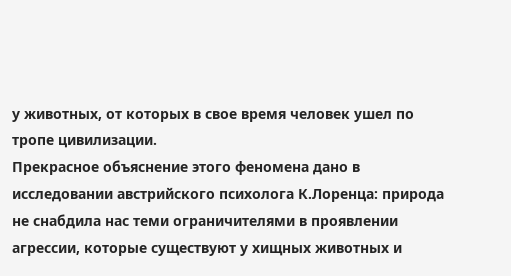у животных, от которых в свое время человек ушел по тропе цивилизации.
Прекрасное объяснение этого феномена дано в исследовании австрийского психолога К.Лоренца: природа не снабдила нас теми ограничителями в проявлении агрессии, которые существуют у хищных животных и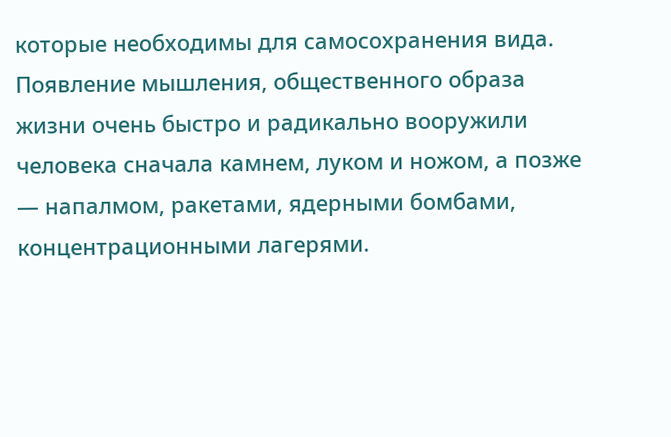которые необходимы для самосохранения вида. Появление мышления, общественного образа жизни очень быстро и радикально вооружили человека сначала камнем, луком и ножом, а позже — напалмом, ракетами, ядерными бомбами, концентрационными лагерями.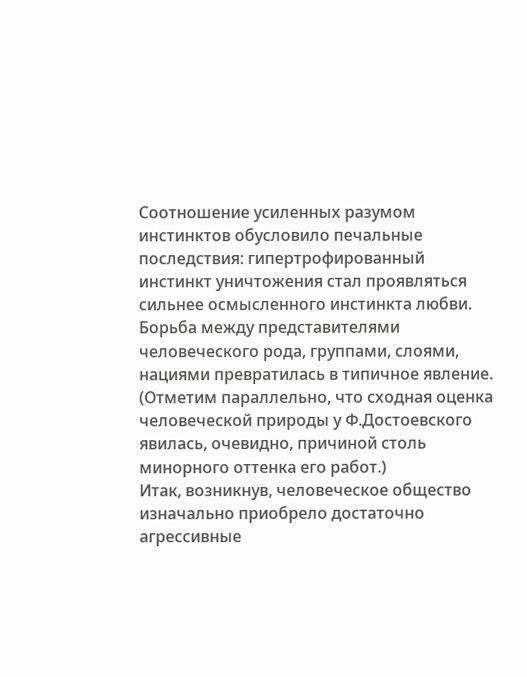Соотношение усиленных разумом инстинктов обусловило печальные последствия: гипертрофированный инстинкт уничтожения стал проявляться сильнее осмысленного инстинкта любви. Борьба между представителями человеческого рода, группами, слоями, нациями превратилась в типичное явление. (Отметим параллельно, что сходная оценка человеческой природы у Ф.Достоевского явилась, очевидно, причиной столь
минорного оттенка его работ.)
Итак, возникнув, человеческое общество изначально приобрело достаточно агрессивные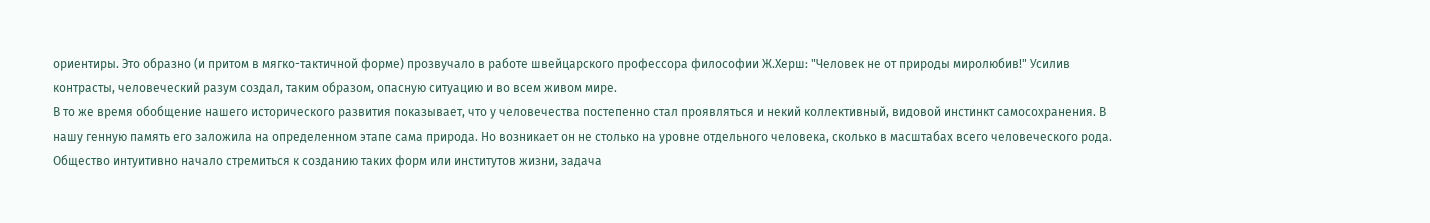ориентиры. Это образно (и притом в мягко-тактичной форме) прозвучало в работе швейцарского профессора философии Ж.Херш: "Человек не от природы миролюбив!" Усилив контрасты, человеческий разум создал, таким образом, опасную ситуацию и во всем живом мире.
В то же время обобщение нашего исторического развития показывает, что у человечества постепенно стал проявляться и некий коллективный, видовой инстинкт самосохранения. В нашу генную память его заложила на определенном этапе сама природа. Но возникает он не столько на уровне отдельного человека, сколько в масштабах всего человеческого рода.
Общество интуитивно начало стремиться к созданию таких форм или институтов жизни, задача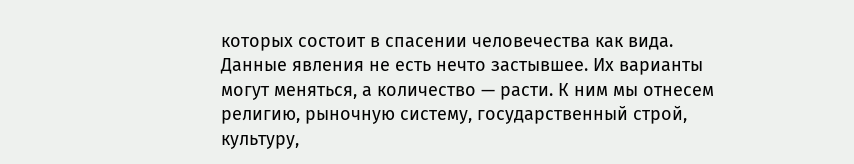которых состоит в спасении человечества как вида. Данные явления не есть нечто застывшее. Их варианты могут меняться, а количество — расти. К ним мы отнесем религию, рыночную систему, государственный строй, культуру,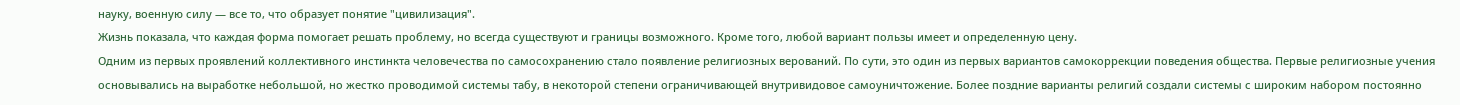науку, военную силу — все то, что образует понятие "цивилизация".
Жизнь показала, что каждая форма помогает решать проблему, но всегда существуют и границы возможного. Кроме того, любой вариант пользы имеет и определенную цену.
Одним из первых проявлений коллективного инстинкта человечества по самосохранению стало появление религиозных верований. По сути, это один из первых вариантов самокоррекции поведения общества. Первые религиозные учения основывались на выработке небольшой, но жестко проводимой системы табу, в некоторой степени ограничивающей внутривидовое самоуничтожение. Более поздние варианты религий создали системы с широким набором постоянно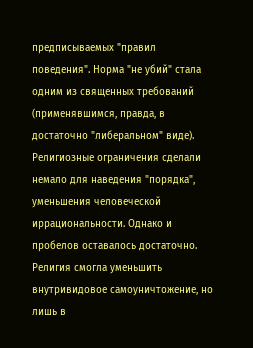предписываемых "правил поведения". Норма "не убий" стала одним из священных требований (применявшимся, правда, в достаточно "либеральном" виде).
Религиозные ограничения сделали немало для наведения "порядка", уменьшения человеческой иррациональности. Однако и пробелов оставалось достаточно. Религия смогла уменьшить внутривидовое самоуничтожение, но лишь в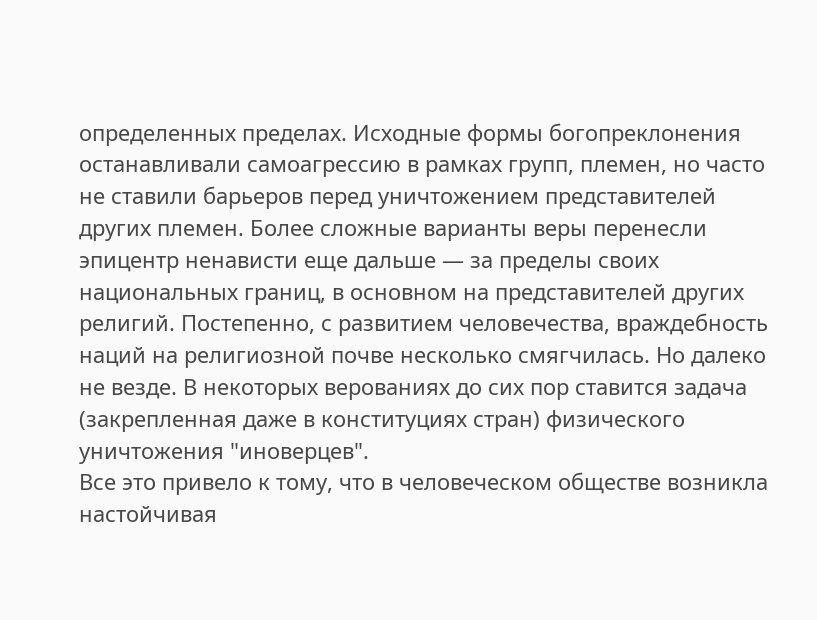определенных пределах. Исходные формы богопреклонения останавливали самоагрессию в рамках групп, племен, но часто не ставили барьеров перед уничтожением представителей других племен. Более сложные варианты веры перенесли эпицентр ненависти еще дальше — за пределы своих национальных границ, в основном на представителей других религий. Постепенно, с развитием человечества, враждебность наций на религиозной почве несколько смягчилась. Но далеко не везде. В некоторых верованиях до сих пор ставится задача (закрепленная даже в конституциях стран) физического уничтожения "иноверцев".
Все это привело к тому, что в человеческом обществе возникла настойчивая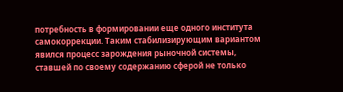потребность в формировании еще одного института самокоррекции. Таким стабилизирующим вариантом явился процесс зарождения рыночной системы, ставшей по своему содержанию сферой не только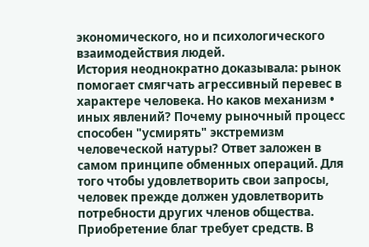экономического, но и психологического взаимодействия людей.
История неоднократно доказывала: рынок помогает смягчать агрессивный перевес в характере человека. Но каков механизм • иных явлений? Почему рыночный процесс способен "усмирять" экстремизм человеческой натуры? Ответ заложен в самом принципе обменных операций. Для того чтобы удовлетворить свои запросы, человек прежде должен удовлетворить потребности других членов общества. Приобретение благ требует средств. В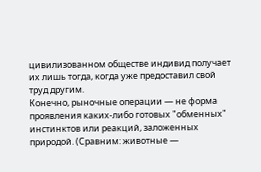цивилизованном обществе индивид получает их лишь тогда, когда уже предоставил свой труд другим.
Конечно, рыночные операции — не форма проявления каких-либо готовых "обменных" инстинктов или реакций, заложенных природой. (Сравним: животные —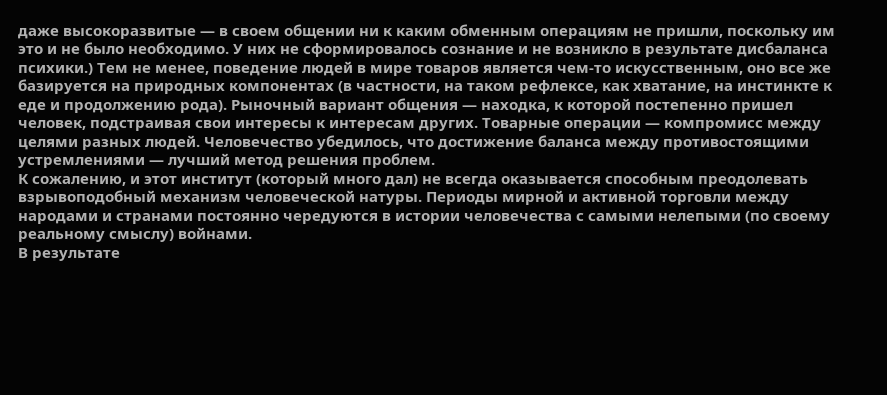даже высокоразвитые — в своем общении ни к каким обменным операциям не пришли, поскольку им это и не было необходимо. У них не сформировалось сознание и не возникло в результате дисбаланса психики.) Тем не менее, поведение людей в мире товаров является чем-то искусственным, оно все же базируется на природных компонентах (в частности, на таком рефлексе, как хватание, на инстинкте к еде и продолжению рода). Рыночный вариант общения — находка, к которой постепенно пришел человек, подстраивая свои интересы к интересам других. Товарные операции — компромисс между целями разных людей. Человечество убедилось, что достижение баланса между противостоящими устремлениями — лучший метод решения проблем.
К сожалению, и этот институт (который много дал) не всегда оказывается способным преодолевать взрывоподобный механизм человеческой натуры. Периоды мирной и активной торговли между народами и странами постоянно чередуются в истории человечества с самыми нелепыми (по своему реальному смыслу) войнами.
В результате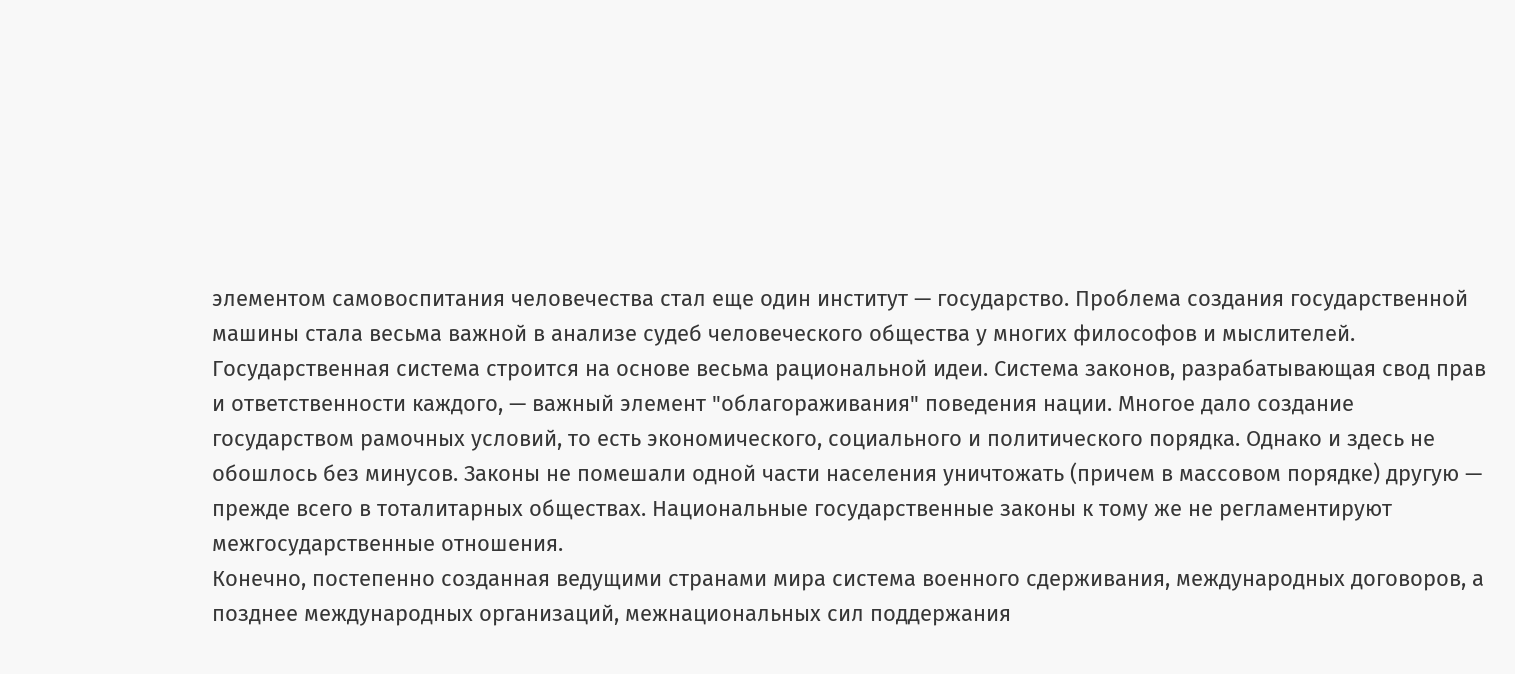элементом самовоспитания человечества стал еще один институт — государство. Проблема создания государственной машины стала весьма важной в анализе судеб человеческого общества у многих философов и мыслителей.
Государственная система строится на основе весьма рациональной идеи. Система законов, разрабатывающая свод прав и ответственности каждого, — важный элемент "облагораживания" поведения нации. Многое дало создание государством рамочных условий, то есть экономического, социального и политического порядка. Однако и здесь не обошлось без минусов. Законы не помешали одной части населения уничтожать (причем в массовом порядке) другую — прежде всего в тоталитарных обществах. Национальные государственные законы к тому же не регламентируют межгосударственные отношения.
Конечно, постепенно созданная ведущими странами мира система военного сдерживания, международных договоров, а позднее международных организаций, межнациональных сил поддержания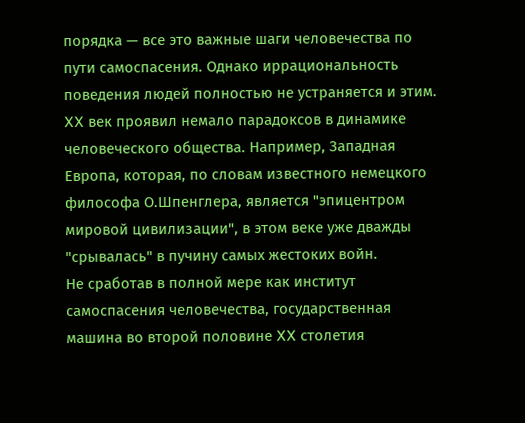порядка — все это важные шаги человечества по пути самоспасения. Однако иррациональность поведения людей полностью не устраняется и этим. XX век проявил немало парадоксов в динамике человеческого общества. Например, Западная Европа, которая, по словам известного немецкого философа О.Шпенглера, является "эпицентром мировой цивилизации", в этом веке уже дважды "срывалась" в пучину самых жестоких войн.
Не сработав в полной мере как институт самоспасения человечества, государственная машина во второй половине XX столетия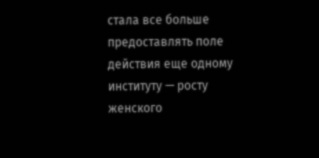стала все больше предоставлять поле действия еще одному институту — росту женского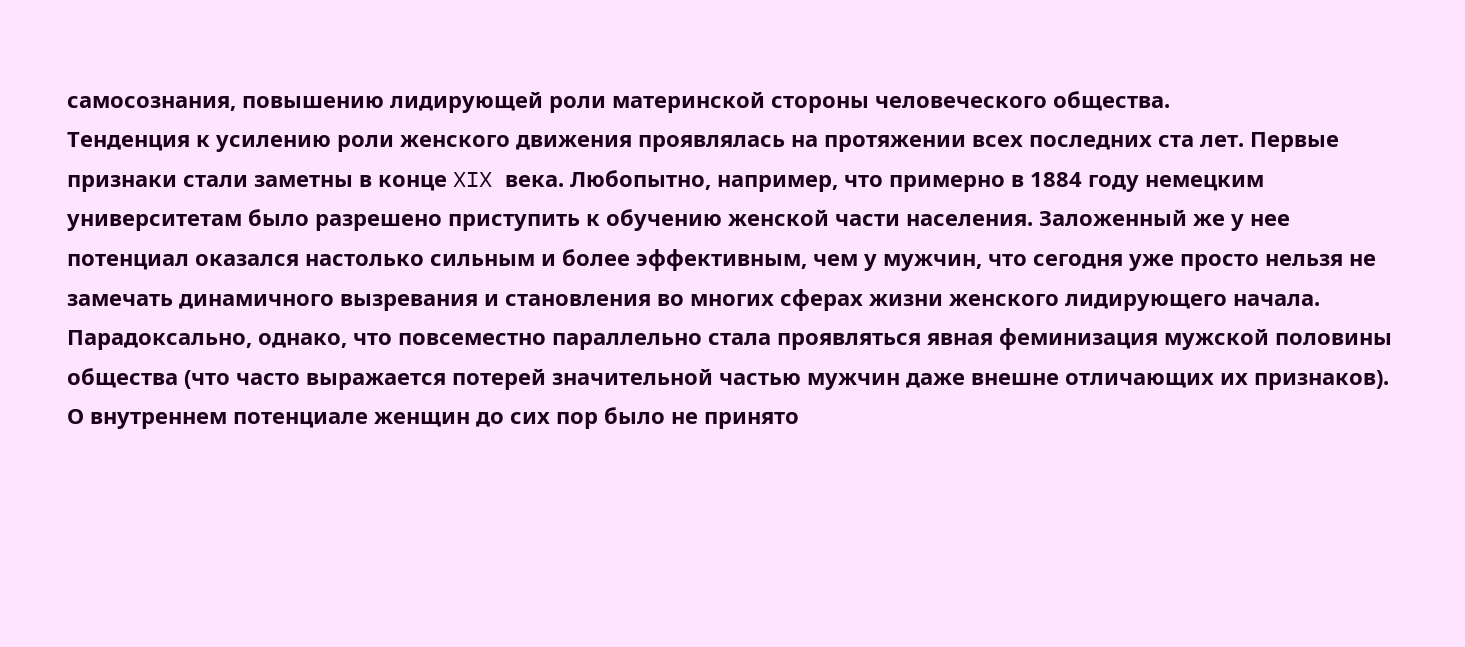самосознания, повышению лидирующей роли материнской стороны человеческого общества.
Тенденция к усилению роли женского движения проявлялась на протяжении всех последних ста лет. Первые признаки стали заметны в конце XIX века. Любопытно, например, что примерно в 1884 году немецким университетам было разрешено приступить к обучению женской части населения. Заложенный же у нее потенциал оказался настолько сильным и более эффективным, чем у мужчин, что сегодня уже просто нельзя не замечать динамичного вызревания и становления во многих сферах жизни женского лидирующего начала. Парадоксально, однако, что повсеместно параллельно стала проявляться явная феминизация мужской половины общества (что часто выражается потерей значительной частью мужчин даже внешне отличающих их признаков).
О внутреннем потенциале женщин до сих пор было не принято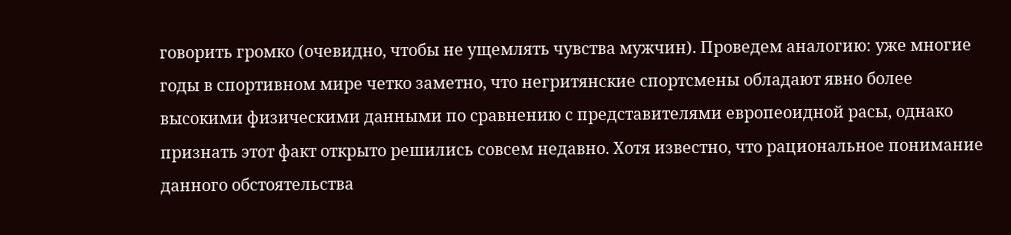говорить громко (очевидно, чтобы не ущемлять чувства мужчин). Проведем аналогию: уже многие годы в спортивном мире четко заметно, что негритянские спортсмены обладают явно более высокими физическими данными по сравнению с представителями европеоидной расы, однако признать этот факт открыто решились совсем недавно. Хотя известно, что рациональное понимание данного обстоятельства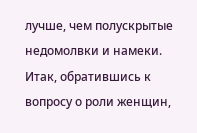лучше, чем полускрытые недомолвки и намеки.
Итак, обратившись к вопросу о роли женщин,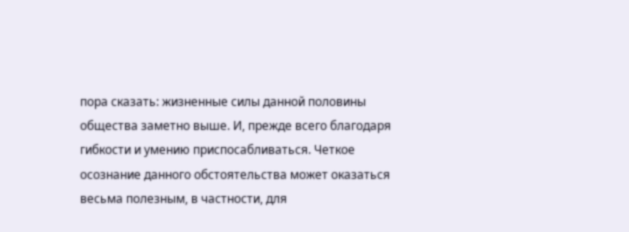пора сказать: жизненные силы данной половины общества заметно выше. И, прежде всего благодаря гибкости и умению приспосабливаться. Четкое осознание данного обстоятельства может оказаться весьма полезным, в частности, для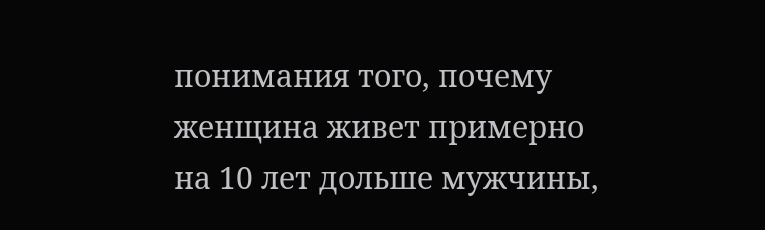понимания того, почему женщина живет примерно на 10 лет дольше мужчины,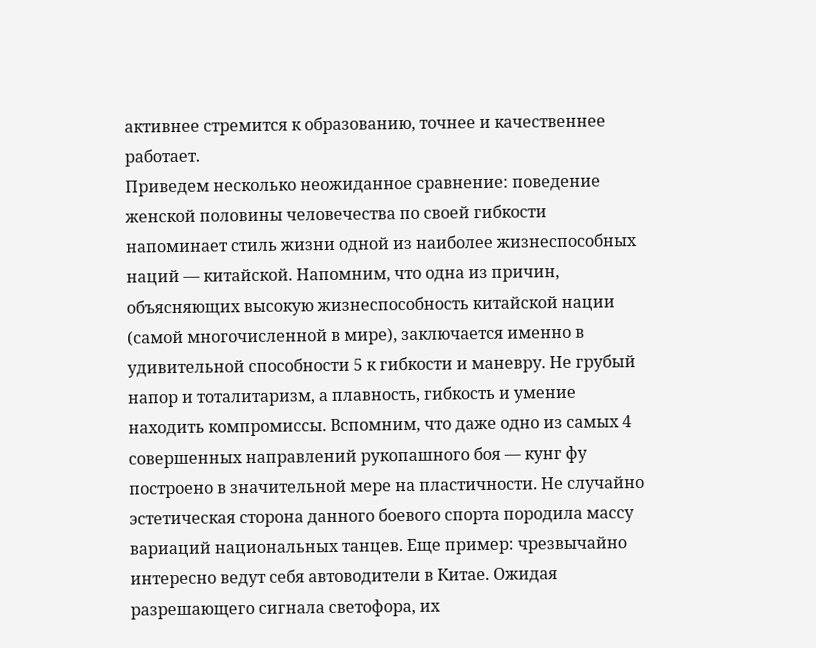активнее стремится к образованию, точнее и качественнее работает.
Приведем несколько неожиданное сравнение: поведение женской половины человечества по своей гибкости напоминает стиль жизни одной из наиболее жизнеспособных наций — китайской. Напомним, что одна из причин, объясняющих высокую жизнеспособность китайской нации (самой многочисленной в мире), заключается именно в удивительной способности 5 к гибкости и маневру. Не грубый напор и тоталитаризм, а плавность, гибкость и умение находить компромиссы. Вспомним, что даже одно из самых 4 совершенных направлений рукопашного боя — кунг фу построено в значительной мере на пластичности. Не случайно эстетическая сторона данного боевого спорта породила массу вариаций национальных танцев. Еще пример: чрезвычайно интересно ведут себя автоводители в Китае. Ожидая разрешающего сигнала светофора, их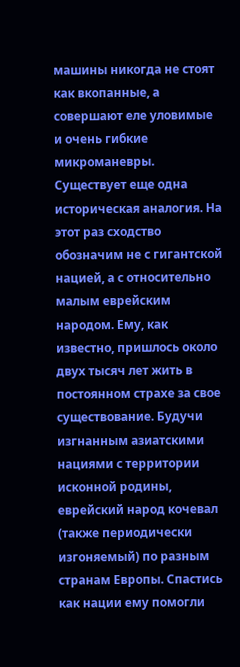машины никогда не стоят как вкопанные, а совершают еле уловимые и очень гибкие микроманевры.
Существует еще одна историческая аналогия. На этот раз сходство обозначим не с гигантской нацией, а с относительно малым еврейским народом. Ему, как известно, пришлось около двух тысяч лет жить в постоянном страхе за свое существование. Будучи изгнанным азиатскими нациями с территории исконной родины, еврейский народ кочевал (также периодически изгоняемый) по разным странам Европы. Спастись как нации ему помогли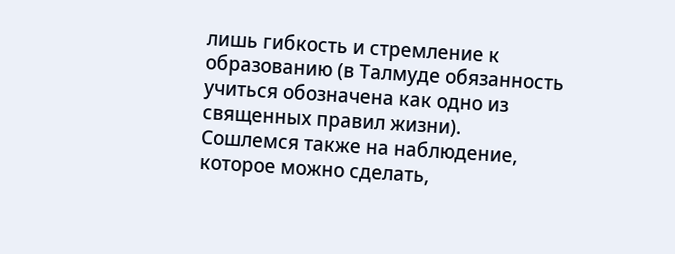лишь гибкость и стремление к образованию (в Талмуде обязанность учиться обозначена как одно из священных правил жизни).
Сошлемся также на наблюдение, которое можно сделать,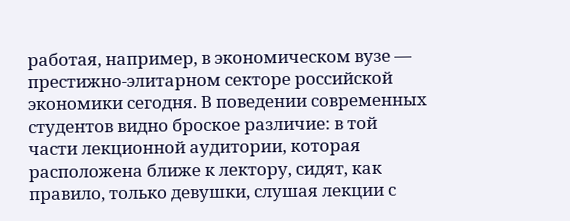работая, например, в экономическом вузе — престижно-элитарном секторе российской экономики сегодня. В поведении современных студентов видно броское различие: в той части лекционной аудитории, которая расположена ближе к лектору, сидят, как правило, только девушки, слушая лекции с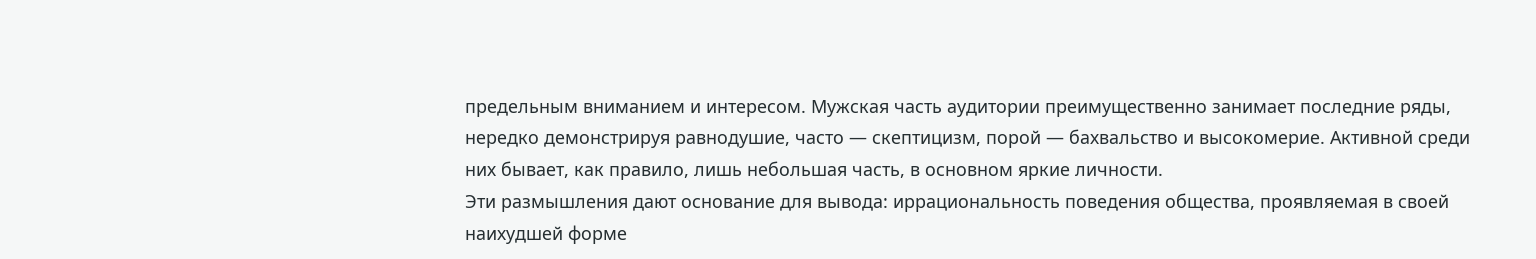предельным вниманием и интересом. Мужская часть аудитории преимущественно занимает последние ряды, нередко демонстрируя равнодушие, часто — скептицизм, порой — бахвальство и высокомерие. Активной среди них бывает, как правило, лишь небольшая часть, в основном яркие личности.
Эти размышления дают основание для вывода: иррациональность поведения общества, проявляемая в своей наихудшей форме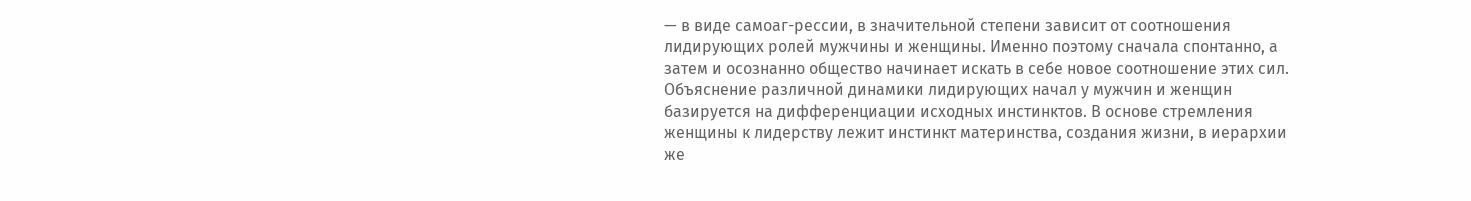— в виде самоаг-рессии, в значительной степени зависит от соотношения лидирующих ролей мужчины и женщины. Именно поэтому сначала спонтанно, а затем и осознанно общество начинает искать в себе новое соотношение этих сил.
Объяснение различной динамики лидирующих начал у мужчин и женщин базируется на дифференциации исходных инстинктов. В основе стремления женщины к лидерству лежит инстинкт материнства, создания жизни, в иерархии же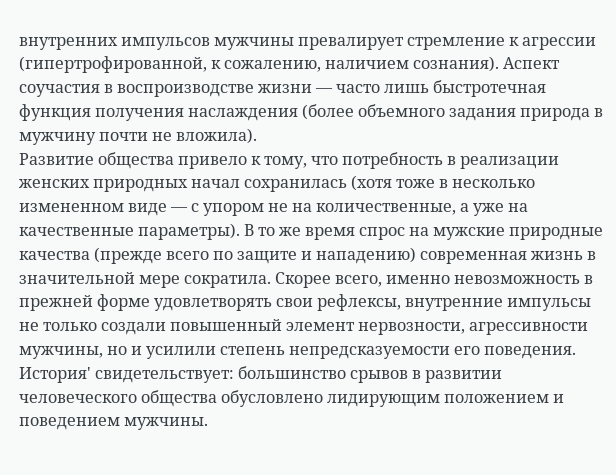внутренних импульсов мужчины превалирует стремление к агрессии (гипертрофированной, к сожалению, наличием сознания). Аспект соучастия в воспроизводстве жизни — часто лишь быстротечная функция получения наслаждения (более объемного задания природа в мужчину почти не вложила).
Развитие общества привело к тому, что потребность в реализации женских природных начал сохранилась (хотя тоже в несколько измененном виде — с упором не на количественные, а уже на качественные параметры). В то же время спрос на мужские природные качества (прежде всего по защите и нападению) современная жизнь в значительной мере сократила. Скорее всего, именно невозможность в прежней форме удовлетворять свои рефлексы, внутренние импульсы не только создали повышенный элемент нервозности, агрессивности мужчины, но и усилили степень непредсказуемости его поведения.
История' свидетельствует: большинство срывов в развитии человеческого общества обусловлено лидирующим положением и поведением мужчины.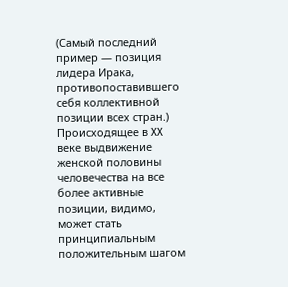(Самый последний пример — позиция лидера Ирака, противопоставившего себя коллективной позиции всех стран.) Происходящее в XX веке выдвижение женской половины человечества на все более активные позиции, видимо, может стать принципиальным положительным шагом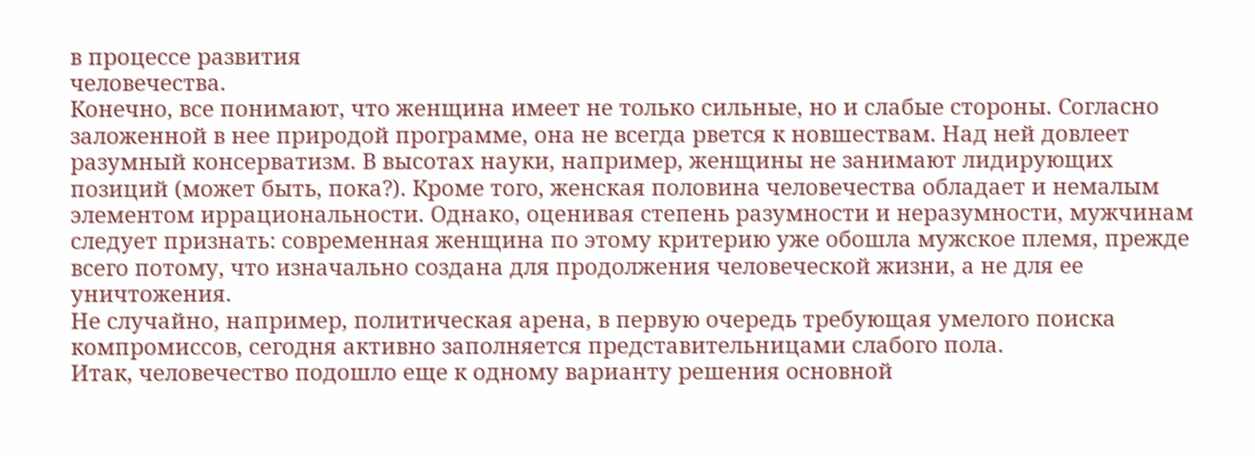в процессе развития
человечества.
Конечно, все понимают, что женщина имеет не только сильные, но и слабые стороны. Согласно заложенной в нее природой программе, она не всегда рвется к новшествам. Над ней довлеет разумный консерватизм. В высотах науки, например, женщины не занимают лидирующих позиций (может быть, пока?). Кроме того, женская половина человечества обладает и немалым элементом иррациональности. Однако, оценивая степень разумности и неразумности, мужчинам следует признать: современная женщина по этому критерию уже обошла мужское племя, прежде всего потому, что изначально создана для продолжения человеческой жизни, а не для ее уничтожения.
Не случайно, например, политическая арена, в первую очередь требующая умелого поиска компромиссов, сегодня активно заполняется представительницами слабого пола.
Итак, человечество подошло еще к одному варианту решения основной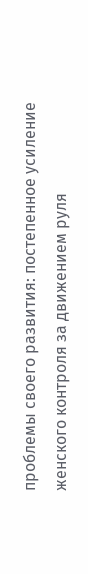проблемы своего развития: постепенное усиление женского контроля за движением руля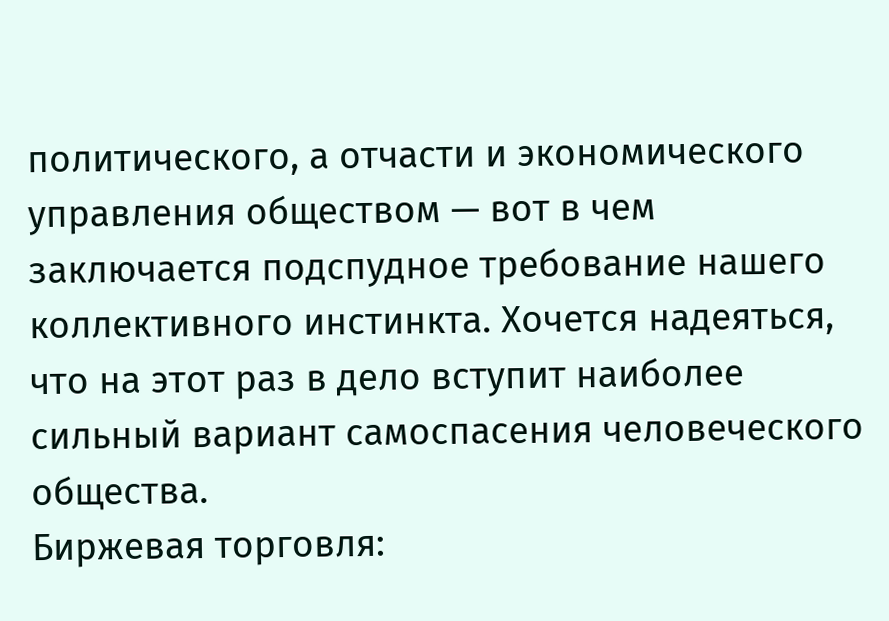политического, а отчасти и экономического управления обществом — вот в чем заключается подспудное требование нашего коллективного инстинкта. Хочется надеяться, что на этот раз в дело вступит наиболее сильный вариант самоспасения человеческого общества.
Биржевая торговля: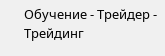Обучение - Трейдер - Трейдинг